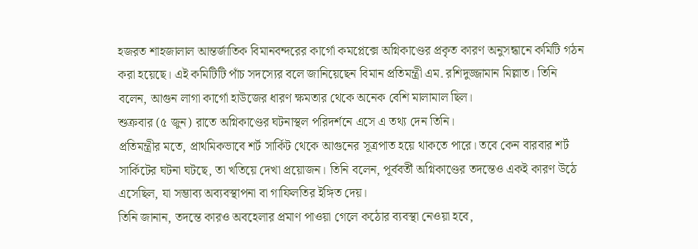হজরত শাহজালাল আন্তর্জাতিক বিমানবন্দরের কার্গো কমপ্লেক্সে অগ্নিকাণ্ডের প্রকৃত কারণ অনুসন্ধানে কমিটি গঠন করা হয়েছে। এই কমিটিটি পাঁচ সদস্যের বলে জানিয়েছেন বিমান প্রতিমন্ত্রী এম. রশিদুজ্জামান মিল্লাত। তিনি বলেন, আগুন লাগা কার্গো হাউজের ধারণ ক্ষমতার থেকে অনেক বেশি মালামাল ছিল।
শুক্রবার (৫ জুন) রাতে অগ্নিকাণ্ডের ঘটনাস্থল পরিদর্শনে এসে এ তথ্য দেন তিনি।
প্রতিমন্ত্রীর মতে, প্রাথমিকভাবে শর্ট সার্কিট থেকে আগুনের সূত্রপাত হয়ে থাকতে পারে। তবে কেন বারবার শর্ট সার্কিটের ঘটনা ঘটছে, তা খতিয়ে দেখা প্রয়োজন। তিনি বলেন, পূর্ববর্তী অগ্নিকাণ্ডের তদন্তেও একই কারণ উঠে এসেছিল, যা সম্ভাব্য অব্যবস্থাপনা বা গাফিলতির ইঙ্গিত দেয়।
তিনি জানান, তদন্তে কারও অবহেলার প্রমাণ পাওয়া গেলে কঠোর ব্যবস্থা নেওয়া হবে,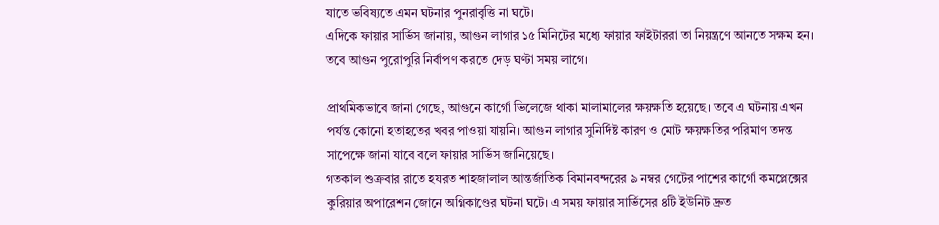যাতে ভবিষ্যতে এমন ঘটনার পুনরাবৃত্তি না ঘটে।
এদিকে ফায়ার সার্ভিস জানায়, আগুন লাগার ১৫ মিনিটের মধ্যে ফায়ার ফাইটাররা তা নিয়ন্ত্রণে আনতে সক্ষম হন। তবে আগুন পুরোপুরি নির্বাপণ করতে দেড় ঘণ্টা সময় লাগে।

প্রাথমিকভাবে জানা গেছে, আগুনে কার্গো ভিলেজে থাকা মালামালের ক্ষয়ক্ষতি হয়েছে। তবে এ ঘটনায় এখন পর্যন্ত কোনো হতাহতের খবর পাওয়া যায়নি। আগুন লাগার সুনির্দিষ্ট কারণ ও মোট ক্ষয়ক্ষতির পরিমাণ তদন্ত সাপেক্ষে জানা যাবে বলে ফায়ার সার্ভিস জানিয়েছে।
গতকাল শুক্রবার রাতে হযরত শাহজালাল আন্তর্জাতিক বিমানবন্দরের ৯ নম্বর গেটের পাশের কার্গো কমপ্লেক্সের কুরিয়ার অপারেশন জোনে অগ্নিকাণ্ডের ঘটনা ঘটে। এ সময় ফায়ার সার্ভিসের ৪টি ইউনিট দ্রুত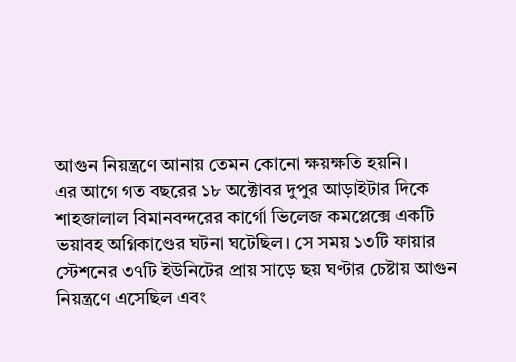আগুন নিয়ন্ত্রণে আনায় তেমন কোনো ক্ষয়ক্ষতি হয়নি।
এর আগে গত বছরের ১৮ অক্টোবর দুপুর আড়াইটার দিকে শাহজালাল বিমানবন্দরের কার্গো ভিলেজ কমপ্লেক্সে একটি ভয়াবহ অগ্নিকাণ্ডের ঘটনা ঘটেছিল। সে সময় ১৩টি ফায়ার স্টেশনের ৩৭টি ইউনিটের প্রায় সাড়ে ছয় ঘণ্টার চেষ্টায় আগুন নিয়ন্ত্রণে এসেছিল এবং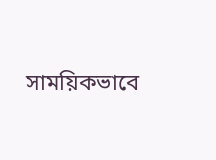সাময়িকভাবে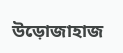উড়োজাহাজ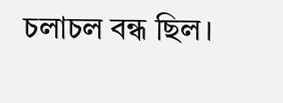চলাচল বন্ধ ছিল।